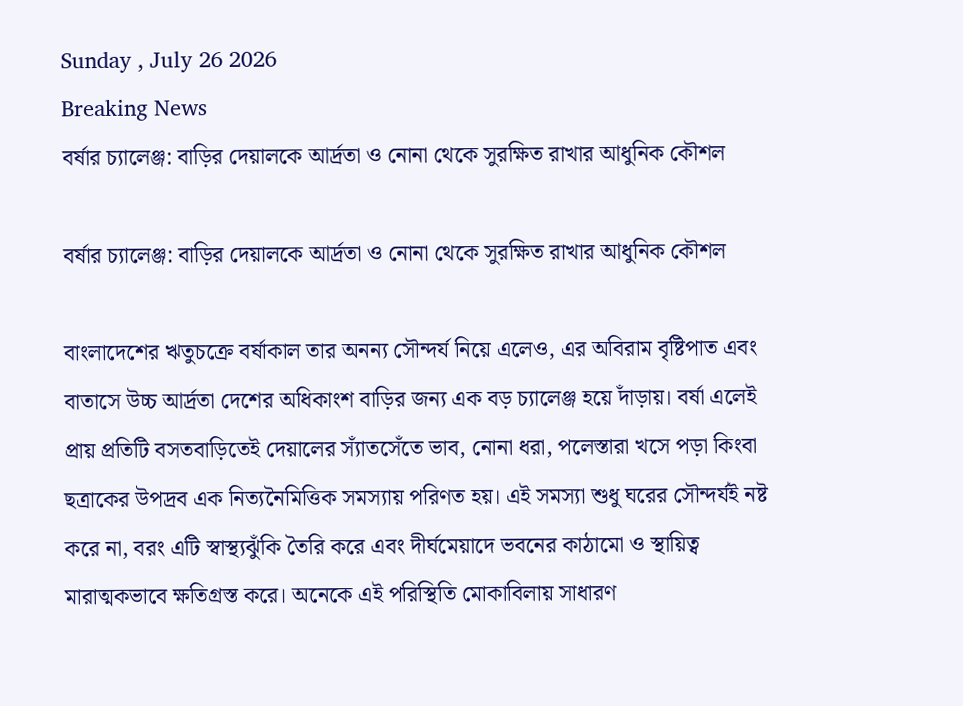Sunday , July 26 2026
Breaking News
বর্ষার চ্যালেঞ্জ: বাড়ির দেয়ালকে আর্দ্রতা ও নোনা থেকে সুরক্ষিত রাখার আধুনিক কৌশল

বর্ষার চ্যালেঞ্জ: বাড়ির দেয়ালকে আর্দ্রতা ও নোনা থেকে সুরক্ষিত রাখার আধুনিক কৌশল

বাংলাদেশের ঋতুচক্রে বর্ষাকাল তার অনন্য সৌন্দর্য নিয়ে এলেও, এর অবিরাম বৃষ্টিপাত এবং বাতাসে উচ্চ আর্দ্রতা দেশের অধিকাংশ বাড়ির জন্য এক বড় চ্যালেঞ্জ হয়ে দাঁড়ায়। বর্ষা এলেই প্রায় প্রতিটি বসতবাড়িতেই দেয়ালের স্যাঁতসেঁতে ভাব, নোনা ধরা, পলেস্তারা খসে পড়া কিংবা ছত্রাকের উপদ্রব এক নিত্যনৈমিত্তিক সমস্যায় পরিণত হয়। এই সমস্যা শুধু ঘরের সৌন্দর্যই নষ্ট করে না, বরং এটি স্বাস্থ্যঝুঁকি তৈরি করে এবং দীর্ঘমেয়াদে ভবনের কাঠামো ও স্থায়িত্ব মারাত্মকভাবে ক্ষতিগ্রস্ত করে। অনেকে এই পরিস্থিতি মোকাবিলায় সাধারণ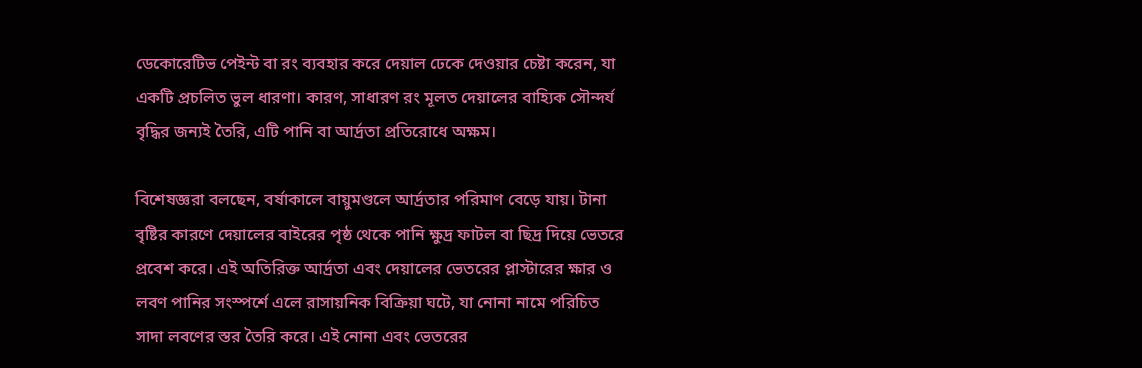ডেকোরেটিভ পেইন্ট বা রং ব্যবহার করে দেয়াল ঢেকে দেওয়ার চেষ্টা করেন, যা একটি প্রচলিত ভুল ধারণা। কারণ, সাধারণ রং মূলত দেয়ালের বাহ্যিক সৌন্দর্য বৃদ্ধির জন্যই তৈরি, এটি পানি বা আর্দ্রতা প্রতিরোধে অক্ষম।

বিশেষজ্ঞরা বলছেন, বর্ষাকালে বায়ুমণ্ডলে আর্দ্রতার পরিমাণ বেড়ে যায়। টানা বৃষ্টির কারণে দেয়ালের বাইরের পৃষ্ঠ থেকে পানি ক্ষুদ্র ফাটল বা ছিদ্র দিয়ে ভেতরে প্রবেশ করে। এই অতিরিক্ত আর্দ্রতা এবং দেয়ালের ভেতরের প্লাস্টারের ক্ষার ও লবণ পানির সংস্পর্শে এলে রাসায়নিক বিক্রিয়া ঘটে, যা নোনা নামে পরিচিত সাদা লবণের স্তর তৈরি করে। এই নোনা এবং ভেতরের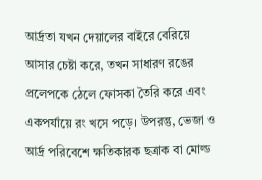আর্দ্রতা যখন দেয়ালের বাইরে বেরিয়ে আসার চেষ্টা করে, তখন সাধারণ রঙের প্রলেপকে ঠেলে ফোসকা তৈরি করে এবং একপর্যায়ে রং খসে পড়ে। উপরন্তু, ভেজা ও আর্দ্র পরিবেশে ক্ষতিকারক ছত্রাক বা মোল্ড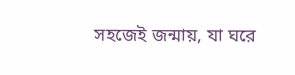সহজেই জন্মায়, যা ঘরে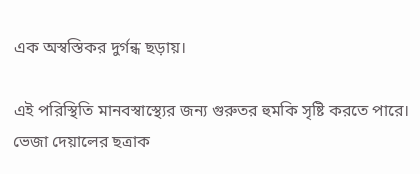এক অস্বস্তিকর দুর্গন্ধ ছড়ায়।

এই পরিস্থিতি মানবস্বাস্থ্যের জন্য গুরুতর হুমকি সৃষ্টি করতে পারে। ভেজা দেয়ালের ছত্রাক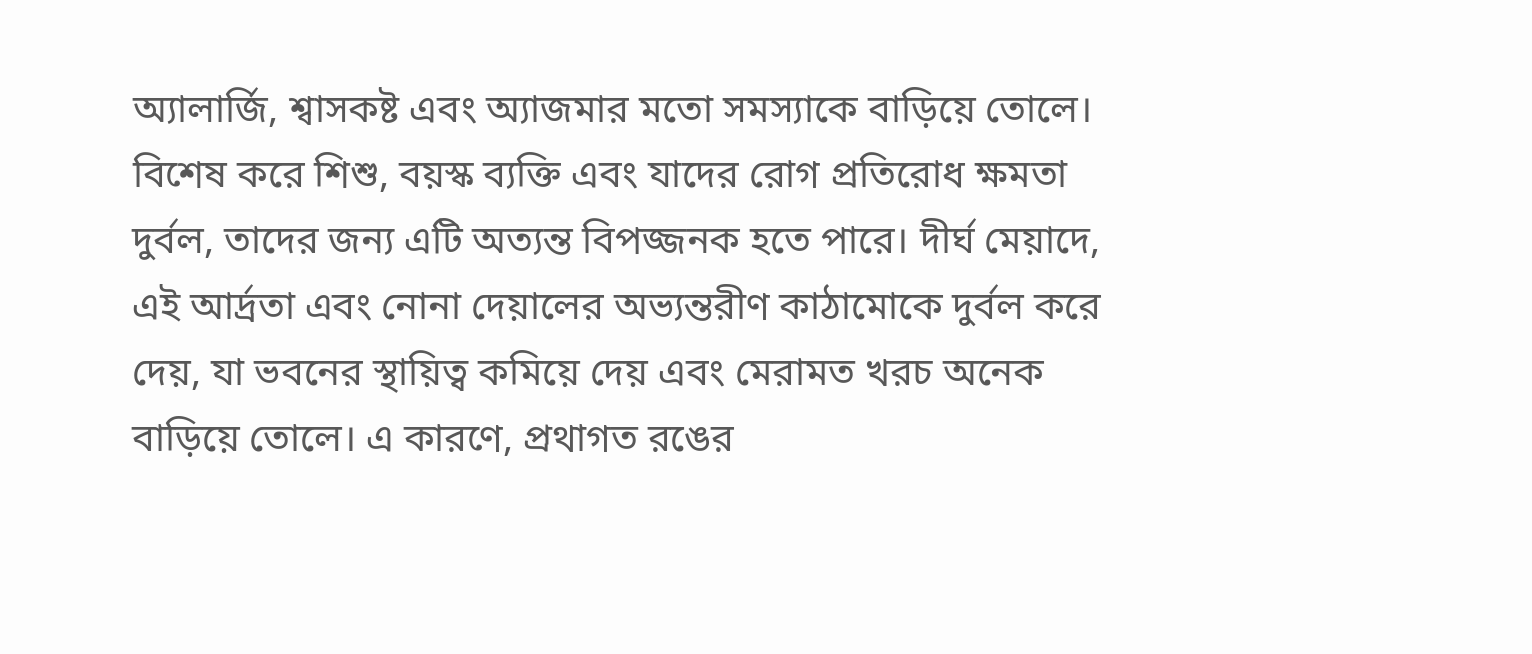অ্যালার্জি, শ্বাসকষ্ট এবং অ্যাজমার মতো সমস্যাকে বাড়িয়ে তোলে। বিশেষ করে শিশু, বয়স্ক ব্যক্তি এবং যাদের রোগ প্রতিরোধ ক্ষমতা দুর্বল, তাদের জন্য এটি অত্যন্ত বিপজ্জনক হতে পারে। দীর্ঘ মেয়াদে, এই আর্দ্রতা এবং নোনা দেয়ালের অভ্যন্তরীণ কাঠামোকে দুর্বল করে দেয়, যা ভবনের স্থায়িত্ব কমিয়ে দেয় এবং মেরামত খরচ অনেক বাড়িয়ে তোলে। এ কারণে, প্রথাগত রঙের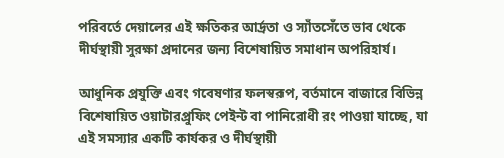পরিবর্তে দেয়ালের এই ক্ষতিকর আর্দ্রতা ও স্যাঁতসেঁতে ভাব থেকে দীর্ঘস্থায়ী সুরক্ষা প্রদানের জন্য বিশেষায়িত সমাধান অপরিহার্য।

আধুনিক প্রযুক্তি এবং গবেষণার ফলস্বরূপ, বর্তমানে বাজারে বিভিন্ন বিশেষায়িত ওয়াটারপ্রুফিং পেইন্ট বা পানিরোধী রং পাওয়া যাচ্ছে, যা এই সমস্যার একটি কার্যকর ও দীর্ঘস্থায়ী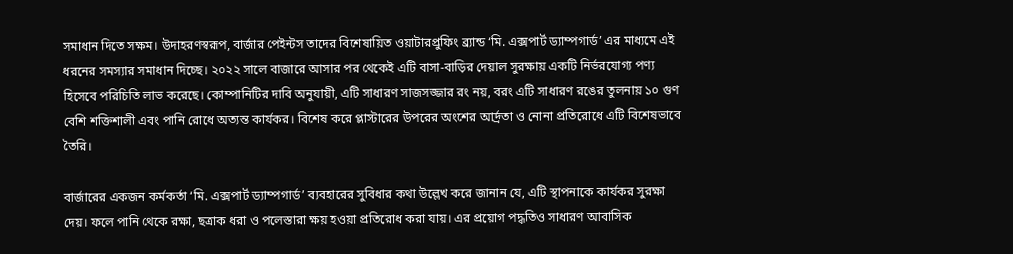সমাধান দিতে সক্ষম। উদাহরণস্বরূপ, বার্জার পেইন্টস তাদের বিশেষায়িত ওয়াটারপ্রুফিং ব্র্যান্ড ‘মি. এক্সপার্ট ড্যাম্পগার্ড’ এর মাধ্যমে এই ধরনের সমস্যার সমাধান দিচ্ছে। ২০২২ সালে বাজারে আসার পর থেকেই এটি বাসা-বাড়ির দেয়াল সুরক্ষায় একটি নির্ভরযোগ্য পণ্য হিসেবে পরিচিতি লাভ করেছে। কোম্পানিটির দাবি অনুযায়ী, এটি সাধারণ সাজসজ্জার রং নয়, বরং এটি সাধারণ রঙের তুলনায় ১০ গুণ বেশি শক্তিশালী এবং পানি রোধে অত্যন্ত কার্যকর। বিশেষ করে প্লাস্টারের উপরের অংশের আর্দ্রতা ও নোনা প্রতিরোধে এটি বিশেষভাবে তৈরি।

বার্জারের একজন কর্মকর্তা ‘মি. এক্সপার্ট ড্যাম্পগার্ড’ ব্যবহারের সুবিধার কথা উল্লেখ করে জানান যে, এটি স্থাপনাকে কার্যকর সুরক্ষা দেয়। ফলে পানি থেকে রক্ষা, ছত্রাক ধরা ও পলেস্তারা ক্ষয় হওয়া প্রতিরোধ করা যায়। এর প্রয়োগ পদ্ধতিও সাধারণ আবাসিক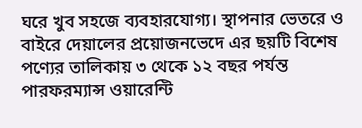ঘরে খুব সহজে ব্যবহারযোগ্য। স্থাপনার ভেতরে ও বাইরে দেয়ালের প্রয়োজনভেদে এর ছয়টি বিশেষ পণ্যের তালিকায় ৩ থেকে ১২ বছর পর্যন্ত পারফরম্যান্স ওয়ারেন্টি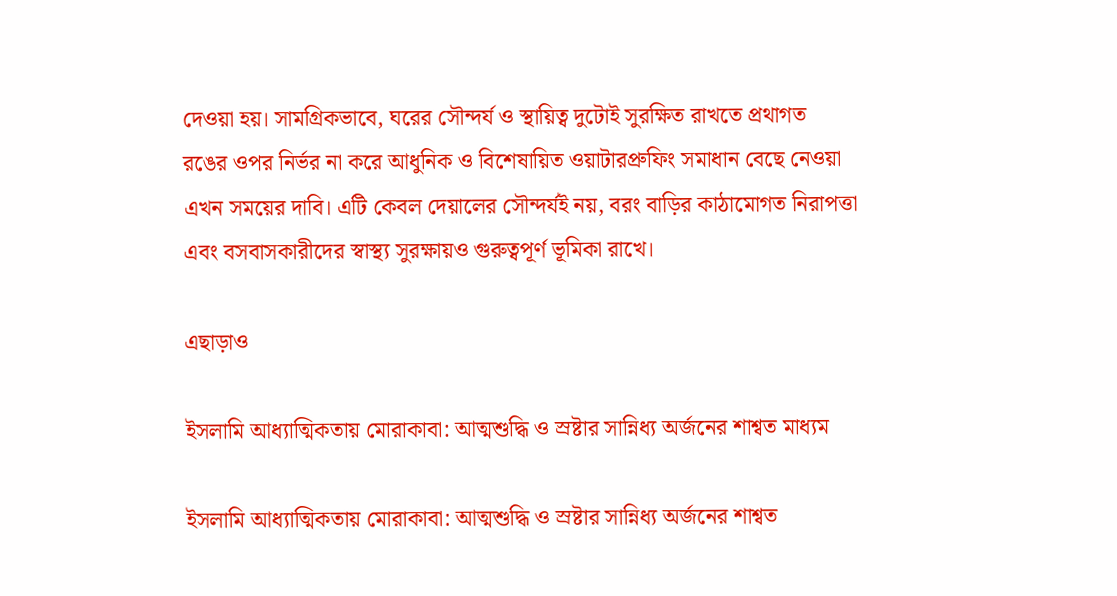দেওয়া হয়। সামগ্রিকভাবে, ঘরের সৌন্দর্য ও স্থায়িত্ব দুটোই সুরক্ষিত রাখতে প্রথাগত রঙের ওপর নির্ভর না করে আধুনিক ও বিশেষায়িত ওয়াটারপ্রুফিং সমাধান বেছে নেওয়া এখন সময়ের দাবি। এটি কেবল দেয়ালের সৌন্দর্যই নয়, বরং বাড়ির কাঠামোগত নিরাপত্তা এবং বসবাসকারীদের স্বাস্থ্য সুরক্ষায়ও গুরুত্বপূর্ণ ভূমিকা রাখে।

এছাড়াও

ইসলামি আধ্যাত্মিকতায় মোরাকাবা: আত্মশুদ্ধি ও স্রষ্টার সান্নিধ্য অর্জনের শাশ্বত মাধ্যম

ইসলামি আধ্যাত্মিকতায় মোরাকাবা: আত্মশুদ্ধি ও স্রষ্টার সান্নিধ্য অর্জনের শাশ্বত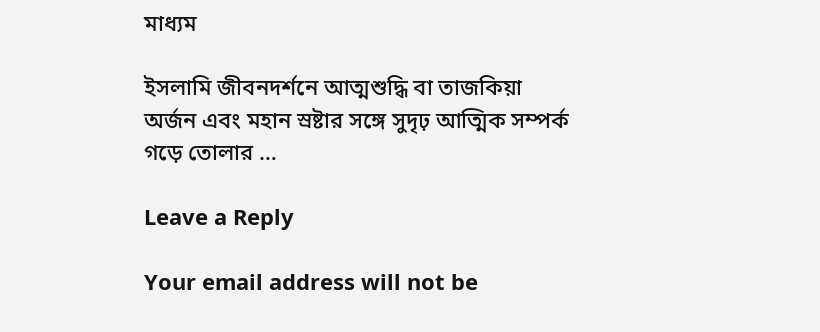মাধ্যম

ইসলামি জীবনদর্শনে আত্মশুদ্ধি বা তাজকিয়া অর্জন এবং মহান স্রষ্টার সঙ্গে সুদৃঢ় আত্মিক সম্পর্ক গড়ে তোলার …

Leave a Reply

Your email address will not be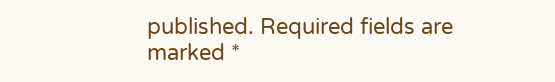published. Required fields are marked *